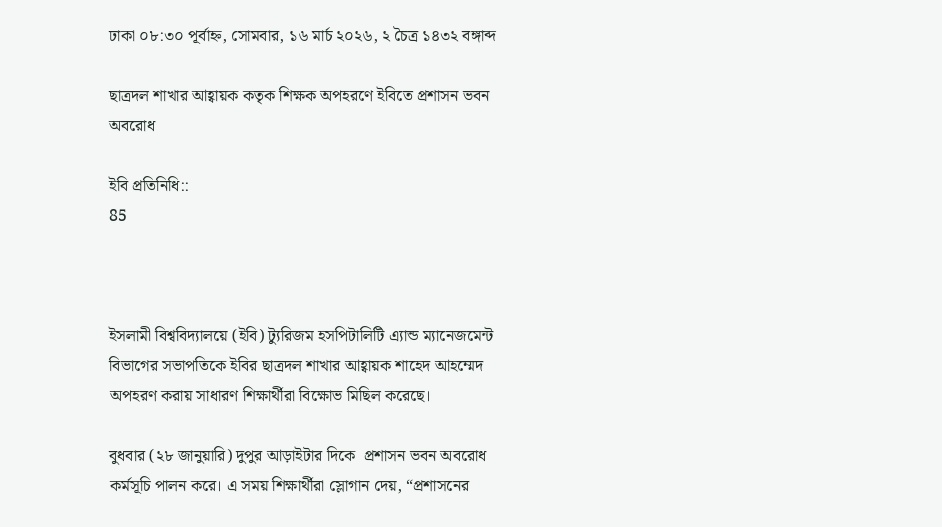ঢাকা ০৮:৩০ পূর্বাহ্ন, সোমবার, ১৬ মার্চ ২০২৬, ২ চৈত্র ১৪৩২ বঙ্গাব্দ

ছাত্রদল শাখার আহ্বায়ক কতৃক শিক্ষক অপহরণে ইবিতে প্রশাসন ভবন অবরোধ

ইবি প্রতিনিধি::
85



ইসলামী বিশ্ববিদ্যালয়ে (ইবি) ট্যুরিজম হসপিটালিটি এ্যান্ড ম্যানেজমেন্ট বিভাগের সভাপতিকে ইবির ছাত্রদল শাখার আহ্বায়ক শাহেদ আহম্মেদ অপহরণ করায় সাধারণ শিক্ষার্থীরা বিক্ষোভ মিছিল করেছে।

বুধবার (২৮ জানুয়ারি) দুপুর আড়াইটার দিকে  প্রশাসন ভবন অবরোধ কর্মসূচি পালন করে। এ সময় শিক্ষার্থীরা স্লোগান দেয়, “প্রশাসনের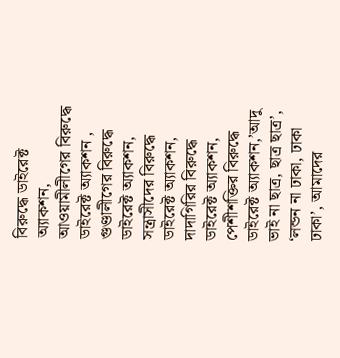বিরুদ্ধে ডাইরেক্ট অ্যাকশন, আওয়ামীলীগের বিরুদ্ধে ডাইরেক্ট অ্যাকশন , গুণ্ডালীগের বিরুদ্ধে ডাইরেক্ট অ্যাকশন, সন্ত্রাসীদের বিরুদ্ধে ডাইরেক্ট অ্যাকশন, দাদাগিরির বিরুদ্ধে ডাইরেক্ট অ্যাকশন, পেশীশক্তির বিরুদ্ধে ডাইরেক্ট অ্যাকশন,’আদু ভাই না ছাত্র, ছাত্র ছাত্র’, ‘লন্ডন না ঢাকা, ঢাকা ঢাকা’, আমাদের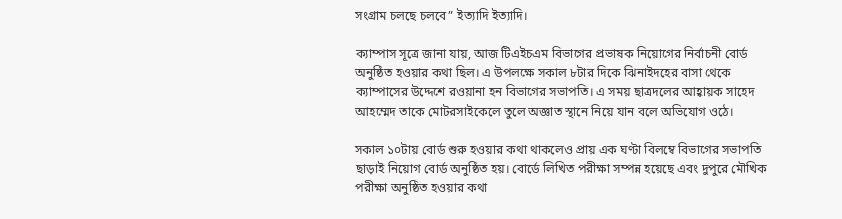সংগ্রাম চলছে চলবে” ইত্যাদি ইত্যাদি।

ক্যাম্পাস সূত্রে জানা যায়, আজ টিএইচএম বিভাগের প্রভাষক নিয়োগের নির্বাচনী বোর্ড অনুষ্ঠিত হওয়ার কথা ছিল। এ উপলক্ষে সকাল ৮টার দিকে ঝিনাইদহের বাসা থেকে ক্যাম্পাসের উদ্দেশে রওয়ানা হন বিভাগের সভাপতি। এ সময় ছাত্রদলের আহ্বায়ক সাহেদ আহম্মেদ তাকে মোটরসাইকেলে তুলে অজ্ঞাত স্থানে নিয়ে যান বলে অভিযোগ ওঠে।

সকাল ১০টায় বোর্ড শুরু হওয়ার কথা থাকলেও প্রায় এক ঘণ্টা বিলম্বে বিভাগের সভাপতি ছাড়াই নিয়োগ বোর্ড অনুষ্ঠিত হয়। বোর্ডে লিখিত পরীক্ষা সম্পন্ন হয়েছে এবং দুপুরে মৌখিক পরীক্ষা অনুষ্ঠিত হওয়ার কথা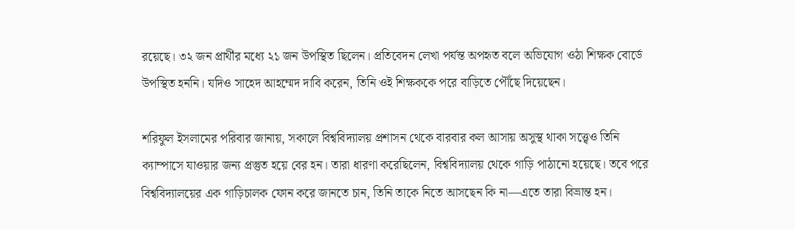রয়েছে। ৩২ জন প্রার্থীর মধ্যে ২১ জন উপস্থিত ছিলেন। প্রতিবেদন লেখা পর্যন্ত অপহৃত বলে অভিযোগ ওঠা শিক্ষক বোর্ডে উপস্থিত হননি। যদিও সাহেদ আহম্মেদ দাবি করেন, তিনি ওই শিক্ষককে পরে বাড়িতে পৌঁছে দিয়েছেন।

শরিফুল ইসলামের পরিবার জানায়, সকালে বিশ্ববিদ্যালয় প্রশাসন থেকে বারবার কল আসায় অসুস্থ থাকা সত্ত্বেও তিনি ক্যাম্পাসে যাওয়ার জন্য প্রস্তুত হয়ে বের হন। তারা ধারণা করেছিলেন, বিশ্ববিদ্যালয় থেকে গাড়ি পাঠানো হয়েছে। তবে পরে বিশ্ববিদ্যালয়ের এক গাড়িচালক ফোন করে জানতে চান, তিনি তাকে নিতে আসছেন কি না—এতে তারা বিভ্রান্ত হন।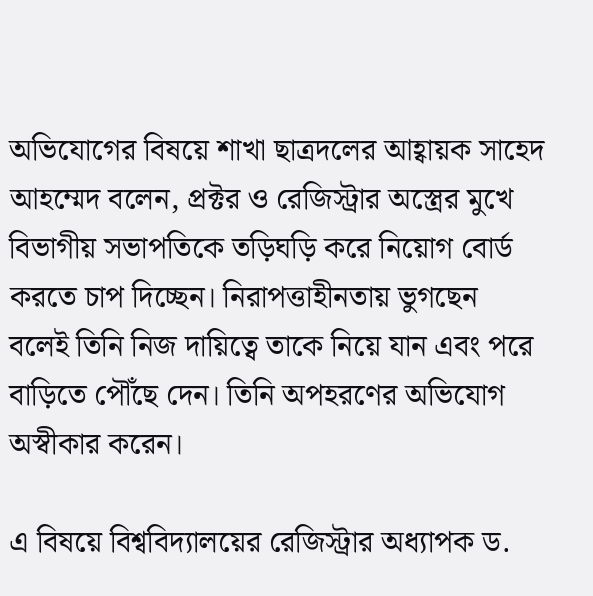অভিযোগের বিষয়ে শাখা ছাত্রদলের আহ্বায়ক সাহেদ আহম্মেদ বলেন, প্রক্টর ও রেজিস্ট্রার অস্ত্রের মুখে বিভাগীয় সভাপতিকে তড়িঘড়ি করে নিয়োগ বোর্ড করতে চাপ দিচ্ছেন। নিরাপত্তাহীনতায় ভুগছেন বলেই তিনি নিজ দায়িত্বে তাকে নিয়ে যান এবং পরে বাড়িতে পৌঁছে দেন। তিনি অপহরণের অভিযোগ অস্বীকার করেন।

এ বিষয়ে বিশ্ববিদ্যালয়ের রেজিস্ট্রার অধ্যাপক ড.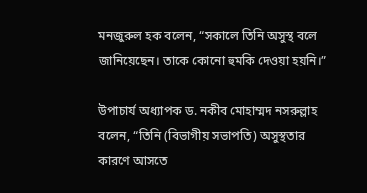মনজুরুল হক বলেন, “সকালে তিনি অসুস্থ বলে জানিয়েছেন। তাকে কোনো হুমকি দেওয়া হয়নি।”

উপাচার্য অধ্যাপক ড. নকীব মোহাম্মদ নসরুল্লাহ বলেন, “তিনি (বিভাগীয় সভাপতি) অসুস্থতার কারণে আসতে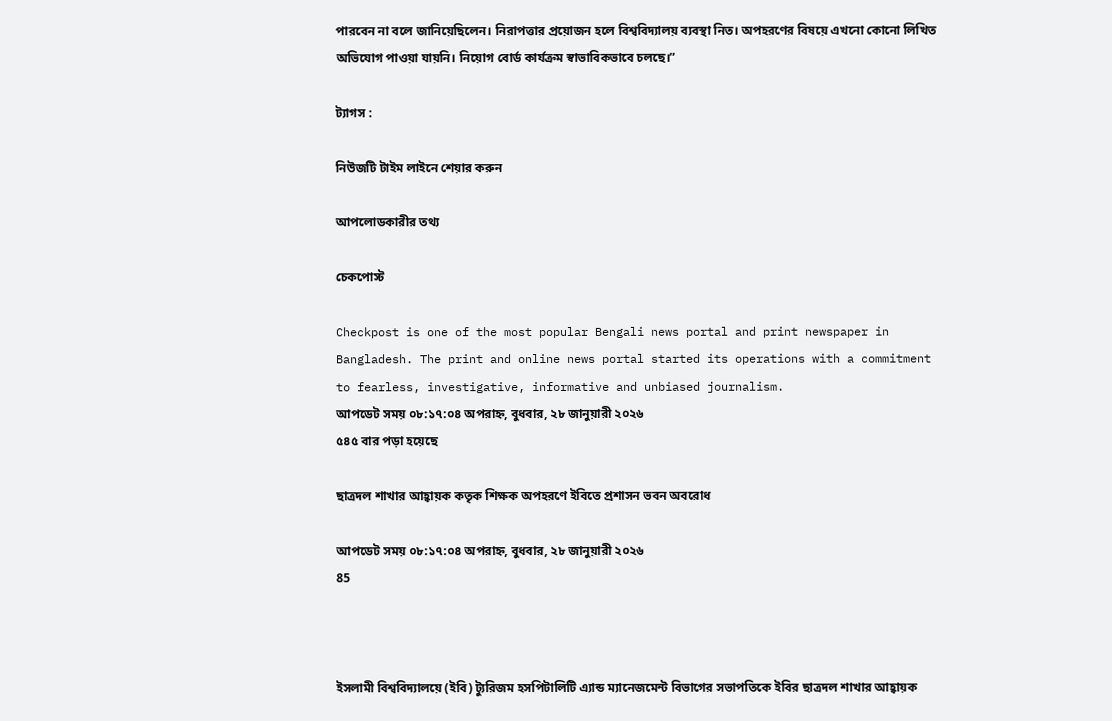পারবেন না বলে জানিয়েছিলেন। নিরাপত্তার প্রয়োজন হলে বিশ্ববিদ্যালয় ব্যবস্থা নিত। অপহরণের বিষয়ে এখনো কোনো লিখিত অভিযোগ পাওয়া যায়নি। নিয়োগ বোর্ড কার্যক্রম স্বাভাবিকভাবে চলছে।”

ট্যাগস :

নিউজটি টাইম লাইনে শেয়ার করুন

আপলোডকারীর তথ্য

চেকপোস্ট

Checkpost is one of the most popular Bengali news portal and print newspaper in Bangladesh. The print and online news portal started its operations with a commitment to fearless, investigative, informative and unbiased journalism.
আপডেট সময় ০৮:১৭:০৪ অপরাহ্ন, বুধবার, ২৮ জানুয়ারী ২০২৬
৫৪৫ বার পড়া হয়েছে

ছাত্রদল শাখার আহ্বায়ক কতৃক শিক্ষক অপহরণে ইবিতে প্রশাসন ভবন অবরোধ

আপডেট সময় ০৮:১৭:০৪ অপরাহ্ন, বুধবার, ২৮ জানুয়ারী ২০২৬
85



ইসলামী বিশ্ববিদ্যালয়ে (ইবি) ট্যুরিজম হসপিটালিটি এ্যান্ড ম্যানেজমেন্ট বিভাগের সভাপতিকে ইবির ছাত্রদল শাখার আহ্বায়ক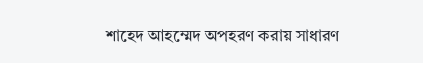শাহেদ আহম্মেদ অপহরণ করায় সাধারণ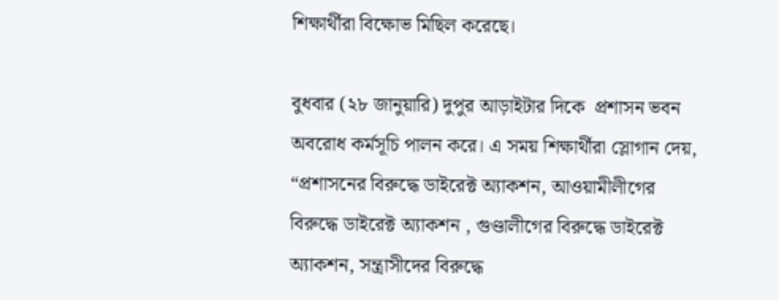শিক্ষার্থীরা বিক্ষোভ মিছিল করেছে।

বুধবার (২৮ জানুয়ারি) দুপুর আড়াইটার দিকে  প্রশাসন ভবন অবরোধ কর্মসূচি পালন করে। এ সময় শিক্ষার্থীরা স্লোগান দেয়, “প্রশাসনের বিরুদ্ধে ডাইরেক্ট অ্যাকশন, আওয়ামীলীগের বিরুদ্ধে ডাইরেক্ট অ্যাকশন , গুণ্ডালীগের বিরুদ্ধে ডাইরেক্ট অ্যাকশন, সন্ত্রাসীদের বিরুদ্ধে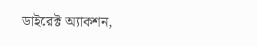ডাইরেক্ট অ্যাকশন,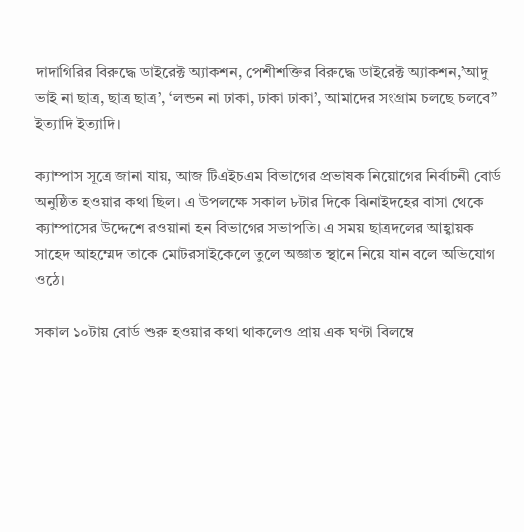দাদাগিরির বিরুদ্ধে ডাইরেক্ট অ্যাকশন, পেশীশক্তির বিরুদ্ধে ডাইরেক্ট অ্যাকশন,’আদু ভাই না ছাত্র, ছাত্র ছাত্র’, ‘লন্ডন না ঢাকা, ঢাকা ঢাকা’, আমাদের সংগ্রাম চলছে চলবে” ইত্যাদি ইত্যাদি।

ক্যাম্পাস সূত্রে জানা যায়, আজ টিএইচএম বিভাগের প্রভাষক নিয়োগের নির্বাচনী বোর্ড অনুষ্ঠিত হওয়ার কথা ছিল। এ উপলক্ষে সকাল ৮টার দিকে ঝিনাইদহের বাসা থেকে ক্যাম্পাসের উদ্দেশে রওয়ানা হন বিভাগের সভাপতি। এ সময় ছাত্রদলের আহ্বায়ক সাহেদ আহম্মেদ তাকে মোটরসাইকেলে তুলে অজ্ঞাত স্থানে নিয়ে যান বলে অভিযোগ ওঠে।

সকাল ১০টায় বোর্ড শুরু হওয়ার কথা থাকলেও প্রায় এক ঘণ্টা বিলম্বে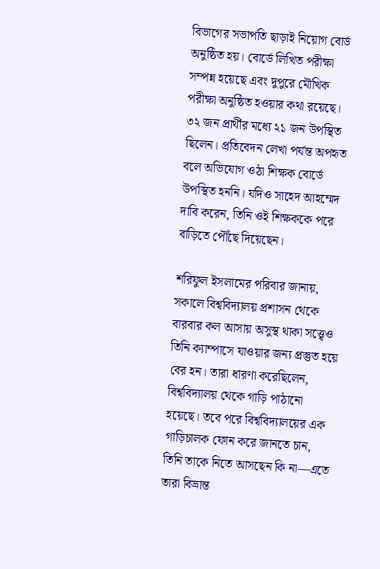বিভাগের সভাপতি ছাড়াই নিয়োগ বোর্ড অনুষ্ঠিত হয়। বোর্ডে লিখিত পরীক্ষা সম্পন্ন হয়েছে এবং দুপুরে মৌখিক পরীক্ষা অনুষ্ঠিত হওয়ার কথা রয়েছে। ৩২ জন প্রার্থীর মধ্যে ২১ জন উপস্থিত ছিলেন। প্রতিবেদন লেখা পর্যন্ত অপহৃত বলে অভিযোগ ওঠা শিক্ষক বোর্ডে উপস্থিত হননি। যদিও সাহেদ আহম্মেদ দাবি করেন, তিনি ওই শিক্ষককে পরে বাড়িতে পৌঁছে দিয়েছেন।

শরিফুল ইসলামের পরিবার জানায়, সকালে বিশ্ববিদ্যালয় প্রশাসন থেকে বারবার কল আসায় অসুস্থ থাকা সত্ত্বেও তিনি ক্যাম্পাসে যাওয়ার জন্য প্রস্তুত হয়ে বের হন। তারা ধারণা করেছিলেন, বিশ্ববিদ্যালয় থেকে গাড়ি পাঠানো হয়েছে। তবে পরে বিশ্ববিদ্যালয়ের এক গাড়িচালক ফোন করে জানতে চান, তিনি তাকে নিতে আসছেন কি না—এতে তারা বিভ্রান্ত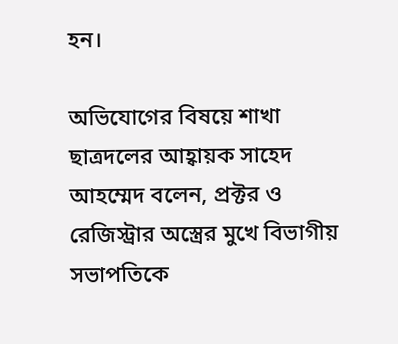হন।

অভিযোগের বিষয়ে শাখা ছাত্রদলের আহ্বায়ক সাহেদ আহম্মেদ বলেন, প্রক্টর ও রেজিস্ট্রার অস্ত্রের মুখে বিভাগীয় সভাপতিকে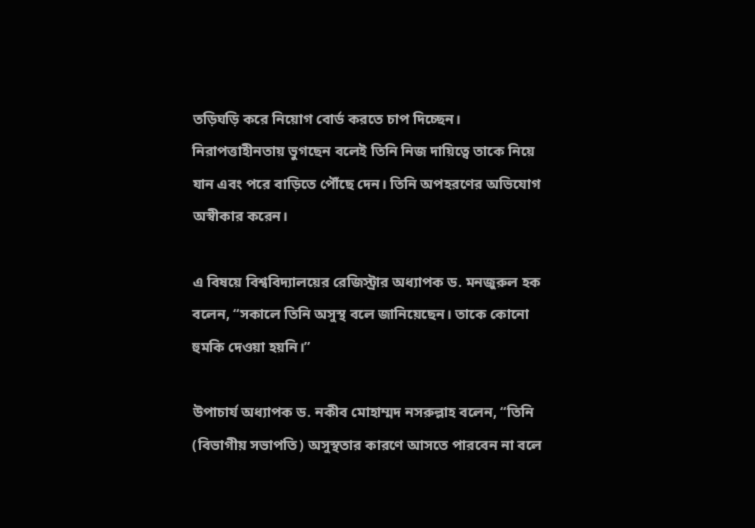তড়িঘড়ি করে নিয়োগ বোর্ড করতে চাপ দিচ্ছেন। নিরাপত্তাহীনতায় ভুগছেন বলেই তিনি নিজ দায়িত্বে তাকে নিয়ে যান এবং পরে বাড়িতে পৌঁছে দেন। তিনি অপহরণের অভিযোগ অস্বীকার করেন।

এ বিষয়ে বিশ্ববিদ্যালয়ের রেজিস্ট্রার অধ্যাপক ড. মনজুরুল হক বলেন, “সকালে তিনি অসুস্থ বলে জানিয়েছেন। তাকে কোনো হুমকি দেওয়া হয়নি।”

উপাচার্য অধ্যাপক ড. নকীব মোহাম্মদ নসরুল্লাহ বলেন, “তিনি (বিভাগীয় সভাপতি) অসুস্থতার কারণে আসতে পারবেন না বলে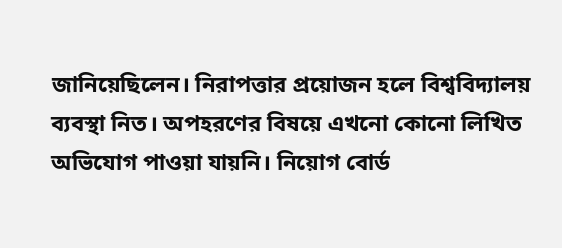জানিয়েছিলেন। নিরাপত্তার প্রয়োজন হলে বিশ্ববিদ্যালয় ব্যবস্থা নিত। অপহরণের বিষয়ে এখনো কোনো লিখিত অভিযোগ পাওয়া যায়নি। নিয়োগ বোর্ড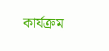কার্যক্রম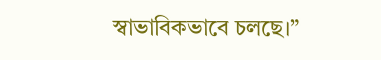স্বাভাবিকভাবে চলছে।”